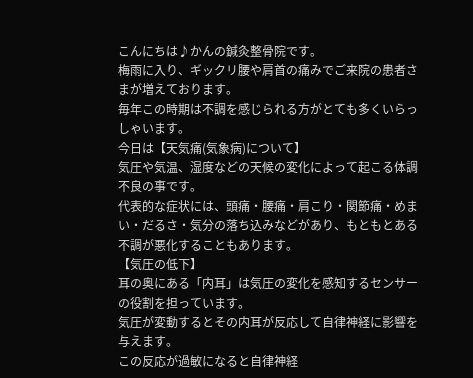こんにちは♪かんの鍼灸整骨院です。
梅雨に入り、ギックリ腰や肩首の痛みでご来院の患者さまが増えております。
毎年この時期は不調を感じられる方がとても多くいらっしゃいます。
今日は【天気痛(気象病)について】
気圧や気温、湿度などの天候の変化によって起こる体調不良の事です。
代表的な症状には、頭痛・腰痛・肩こり・関節痛・めまい・だるさ・気分の落ち込みなどがあり、もともとある不調が悪化することもあります。
【気圧の低下】
耳の奥にある「内耳」は気圧の変化を感知するセンサーの役割を担っています。
気圧が変動するとその内耳が反応して自律神経に影響を与えます。
この反応が過敏になると自律神経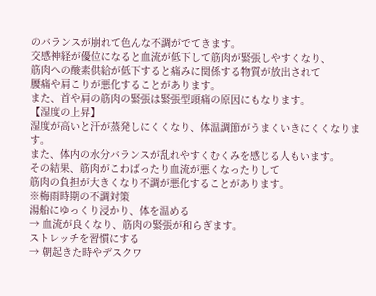のバランスが崩れて色んな不調がでてきます。
交感神経が優位になると血流が低下して筋肉が緊張しやすくなり、
筋肉への酸素供給が低下すると痛みに関係する物質が放出されて
腰痛や肩こりが悪化することがあります。
また、首や肩の筋肉の緊張は緊張型頭痛の原因にもなります。
【湿度の上昇】
湿度が高いと汗が蒸発しにくくなり、体温調節がうまくいきにくくなります。
また、体内の水分バランスが乱れやすくむくみを感じる人もいます。
その結果、筋肉がこわばったり血流が悪くなったりして
筋肉の負担が大きくなり不調が悪化することがあります。
※梅雨時期の不調対策
湯船にゆっくり浸かり、体を温める
→ 血流が良くなり、筋肉の緊張が和らぎます。
ストレッチを習慣にする
→ 朝起きた時やデスクワ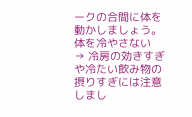ークの合間に体を動かしましょう。
体を冷やさない
→ 冷房の効きすぎや冷たい飲み物の摂りすぎには注意しまし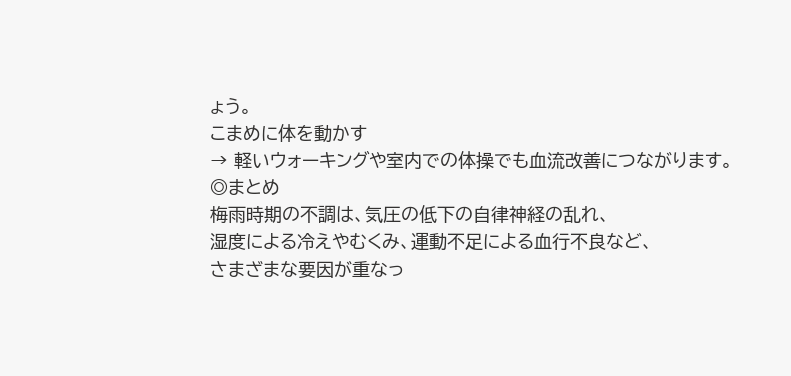ょう。
こまめに体を動かす
→ 軽いウォーキングや室内での体操でも血流改善につながります。
◎まとめ
梅雨時期の不調は、気圧の低下の自律神経の乱れ、
湿度による冷えやむくみ、運動不足による血行不良など、
さまざまな要因が重なっ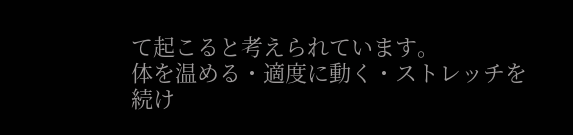て起こると考えられています。
体を温める・適度に動く・ストレッチを続け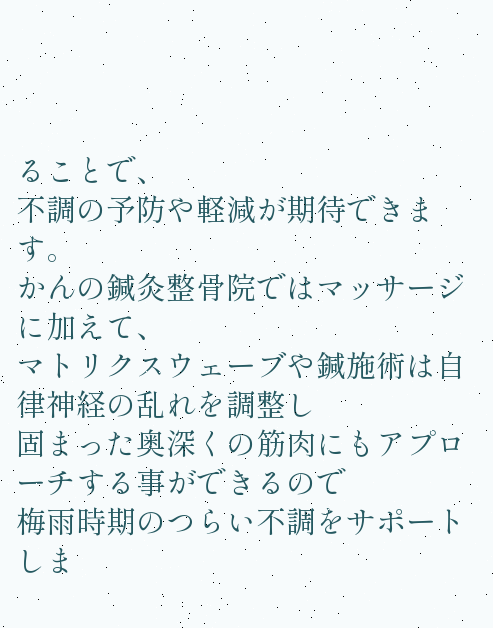ることで、
不調の予防や軽減が期待できます。
かんの鍼灸整骨院ではマッサージに加えて、
マトリクスウェーブや鍼施術は自律神経の乱れを調整し
固まった奥深くの筋肉にもアプローチする事ができるので
梅雨時期のつらい不調をサポートしま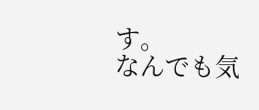す。
なんでも気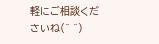軽にご相談くださいね(^ ^)